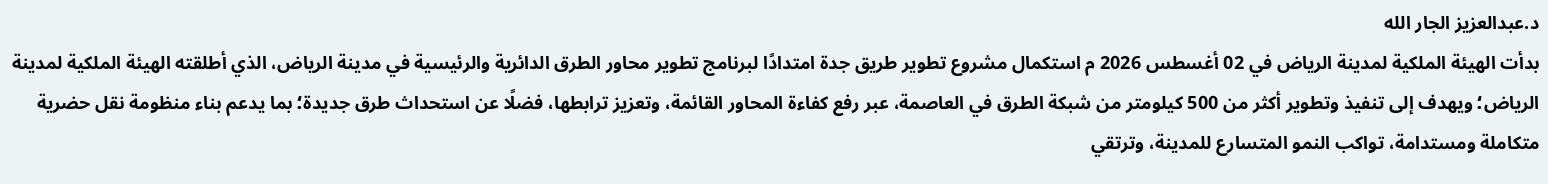د.عبدالعزيز الجار الله
بدأت الهيئة الملكية لمدينة الرياض في 02 أغسطس 2026 م استكمال مشروع تطوير طريق جدة امتدادًا لبرنامج تطوير محاور الطرق الدائرية والرئيسية في مدينة الرياض، الذي أطلقته الهيئة الملكية لمدينة الرياض؛ ويهدف إلى تنفيذ وتطوير أكثر من 500 كيلومتر من شبكة الطرق في العاصمة، عبر رفع كفاءة المحاور القائمة، وتعزيز ترابطها، فضلًا عن استحداث طرق جديدة؛ بما يدعم بناء منظومة نقل حضرية متكاملة ومستدامة، تواكب النمو المتسارع للمدينة، وترتقي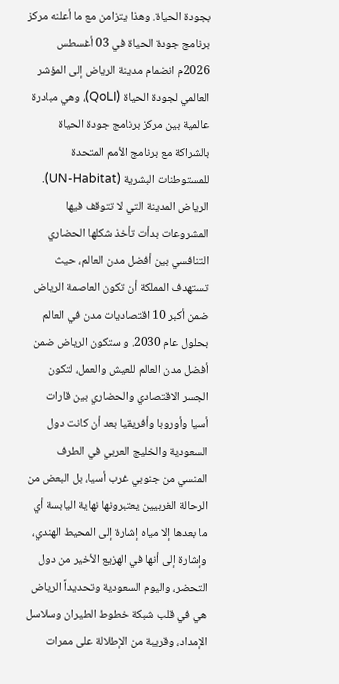بجودة الحياة. وهذا يتزامن مع ما أعلنه مركز برنامج جودة الحياة في 03 أغسطس 2026م انضمام مدينة الرياض إلى المؤشر العالمي لجودة الحياة (QoLI)، وهي مبادرة عالمية بين مركز برنامج جودة الحياة بالشراكة مع برنامج الأمم المتحدة للمستوطنات البشرية (UN-Habitat).
الرياض المدينة التي لا تتوقف فيها المشروعات بدأت تأخذ شكلها الحضاري التنافسي بين أفضل مدن العالم، حيث تستهدف المملكة أن تكون العاصمة الرياض ضمن أكبر 10 اقتصاديات مدن في العالم بحلول عام 2030. و ستكون الرياض ضمن أفضل مدن العالم للعيش والعمل، لتكون الجسر الاقتصادي والحضاري بين قارات أسيا وأوروبا وأفريقيا بعد أن كانت دول السعودية والخليج العربي في الطرف المنسي من جنوبي غرب أسيا، بل البعض من الرحالة الغربيين يعتبرونها نهاية اليابسة أي ما بعدها إلا مياه إشارة إلى المحيط الهندي، وإشارة إلى أنها في الهزيع الأخير من دول التحضر، واليوم السعودية وتحديداً الرياض هي في قلب شبكة خطوط الطيران وسلاسل الإمداد، وقريبة من الإطلالة على ممرات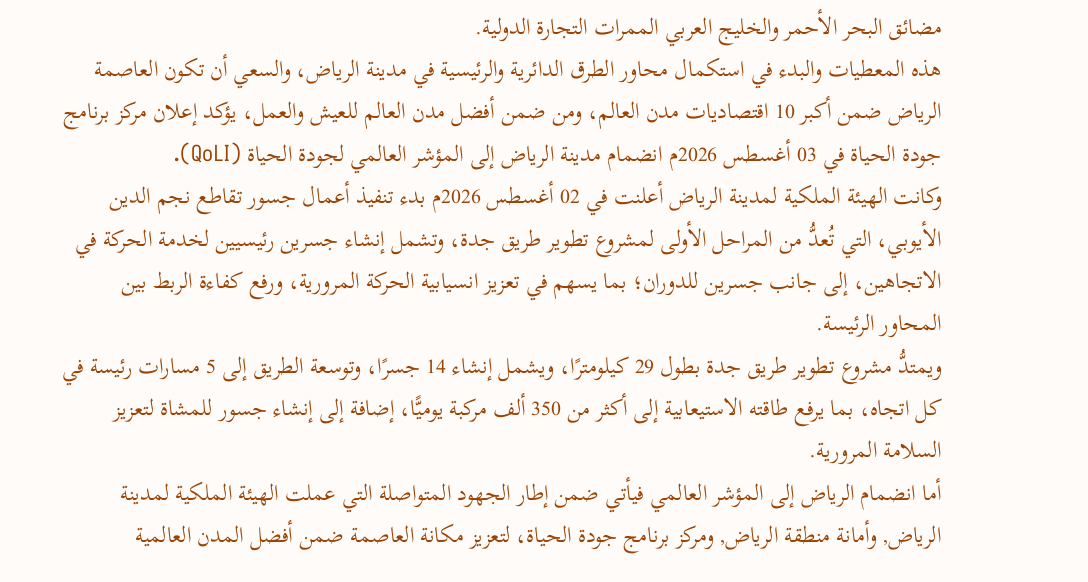مضائق البحر الأحمر والخليج العربي الممرات التجارة الدولية.
هذه المعطيات والبدء في استكمال محاور الطرق الدائرية والرئيسية في مدينة الرياض، والسعي أن تكون العاصمة الرياض ضمن أكبر 10 اقتصاديات مدن العالم، ومن ضمن أفضل مدن العالم للعيش والعمل، يؤكد إعلان مركز برنامج جودة الحياة في 03 أغسطس 2026م انضمام مدينة الرياض إلى المؤشر العالمي لجودة الحياة (QoLI).
وكانت الهيئة الملكية لمدينة الرياض أعلنت في 02 أغسطس 2026م بدء تنفيذ أعمال جسور تقاطع نجم الدين الأيوبي، التي تُعدُّ من المراحل الأولى لمشروع تطوير طريق جدة، وتشمل إنشاء جسرين رئيسيين لخدمة الحركة في الاتجاهين، إلى جانب جسرين للدوران؛ بما يسهم في تعزيز انسيابية الحركة المرورية، ورفع كفاءة الربط بين المحاور الرئيسة.
ويمتدُّ مشروع تطوير طريق جدة بطول 29 كيلومترًا، ويشمل إنشاء 14 جسرًا، وتوسعة الطريق إلى 5 مسارات رئيسة في كل اتجاه، بما يرفع طاقته الاستيعابية إلى أكثر من 350 ألف مركبة يوميًّا، إضافة إلى إنشاء جسور للمشاة لتعزيز السلامة المرورية.
أما انضمام الرياض إلى المؤشر العالمي فيأتي ضمن إطار الجهود المتواصلة التي عملت الهيئة الملكية لمدينة الرياض, وأمانة منطقة الرياض, ومركز برنامج جودة الحياة، لتعزيز مكانة العاصمة ضمن أفضل المدن العالمية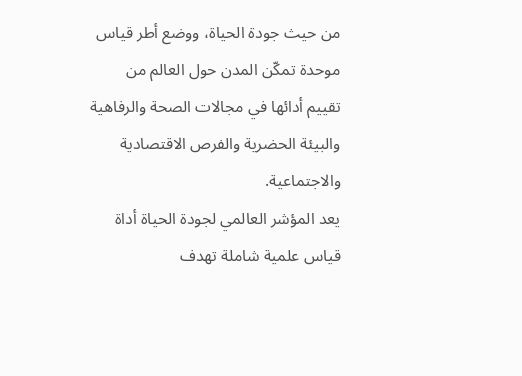من حيث جودة الحياة، ووضع أطر قياس موحدة تمكّن المدن حول العالم من تقييم أدائها في مجالات الصحة والرفاهية والبيئة الحضرية والفرص الاقتصادية والاجتماعية.
يعد المؤشر العالمي لجودة الحياة أداة قياس علمية شاملة تهدف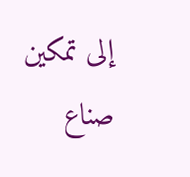إلى تمكين صناع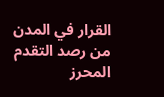القرار في المدن من رصد التقدم المحرز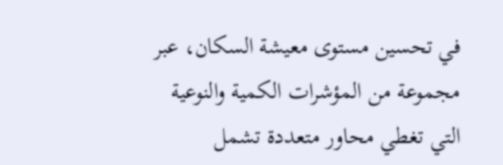في تحسين مستوى معيشة السكان، عبر مجموعة من المؤشرات الكمية والنوعية التي تغطي محاور متعددة تشمل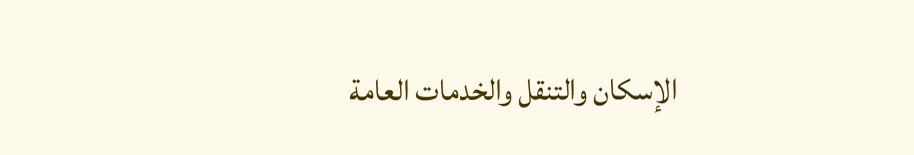الإسكان والتنقل والخدمات العامة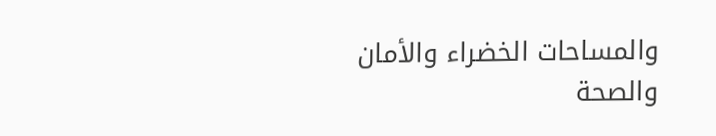والمساحات الخضراء والأمان والصحة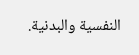النفسية والبدنية.